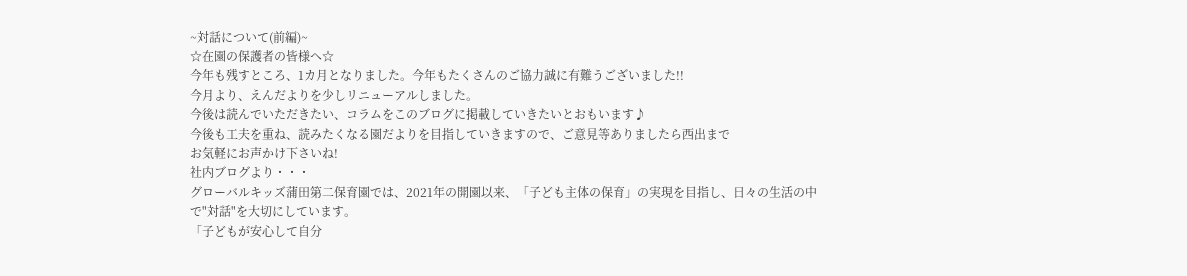~対話について(前編)~
☆在園の保護者の皆様へ☆
今年も残すところ、1カ月となりました。今年もたくさんのご協力誠に有難うございました!!
今月より、えんだよりを少しリニューアルしました。
今後は読んでいただきたい、コラムをこのブログに掲載していきたいとおもいます♪
今後も工夫を重ね、読みたくなる園だよりを目指していきますので、ご意見等ありましたら西出まで
お気軽にお声かけ下さいね!
社内ブログより・・・
グローバルキッズ蒲田第二保育園では、2021年の開園以来、「子ども主体の保育」の実現を目指し、日々の生活の中で"対話"を大切にしています。
「子どもが安心して自分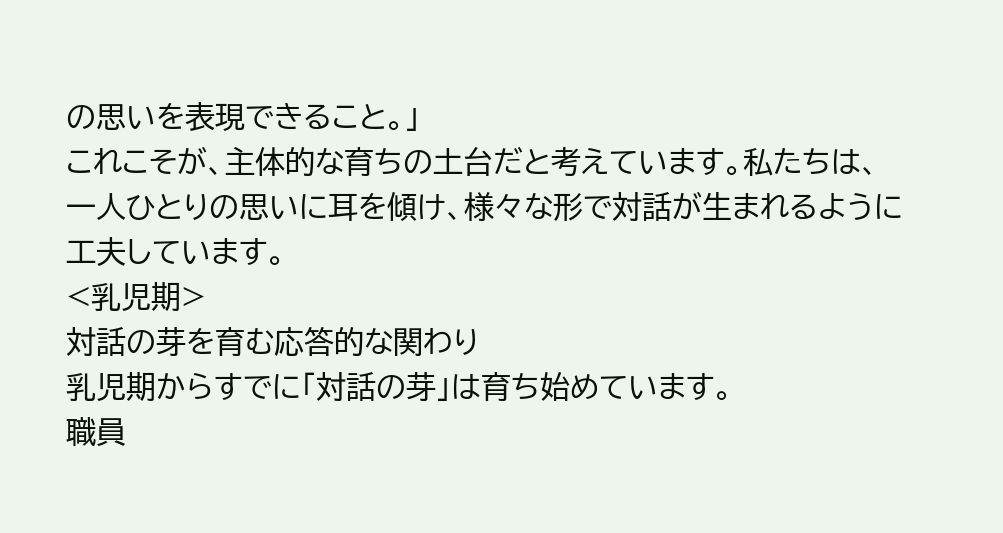の思いを表現できること。」
これこそが、主体的な育ちの土台だと考えています。私たちは、一人ひとりの思いに耳を傾け、様々な形で対話が生まれるように工夫しています。
<乳児期>
対話の芽を育む応答的な関わり
乳児期からすでに「対話の芽」は育ち始めています。
職員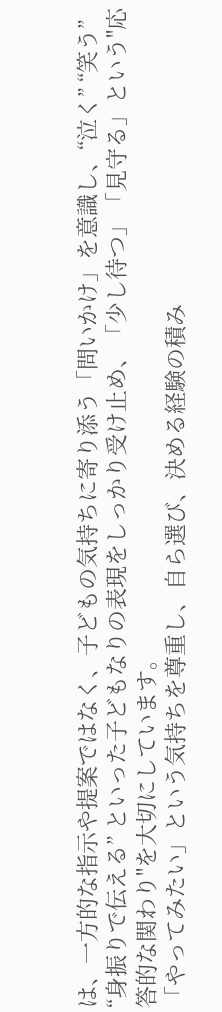は、一方的な指示や提案ではなく、子どもの気持ちに寄り添う「問いかけ」を意識し、“泣く” “笑う” “身振りで伝える” といった子どもなりの表現をしっかり受け止め、「少し待つ」「見守る」という"応答的な関わり"を大切にしています。
「やってみたい」という気持ちを尊重し、自ら選び、決める経験の積み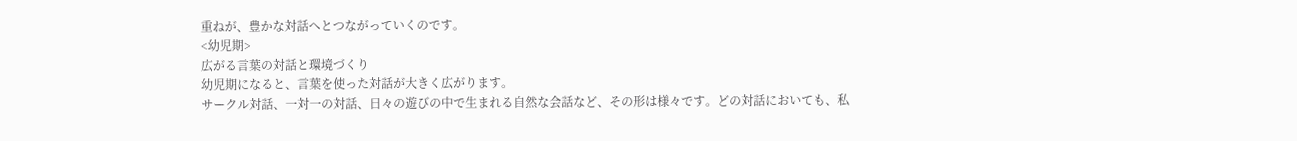重ねが、豊かな対話へとつながっていくのです。
<幼児期>
広がる言葉の対話と環境づくり
幼児期になると、言葉を使った対話が大きく広がります。
サークル対話、一対一の対話、日々の遊びの中で生まれる自然な会話など、その形は様々です。どの対話においても、私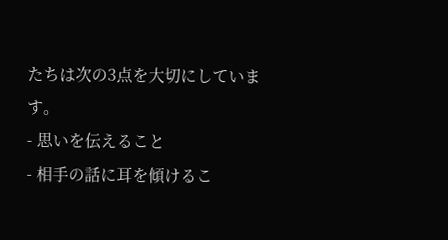たちは次の3点を大切にしています。
- 思いを伝えること
- 相手の話に耳を傾けるこ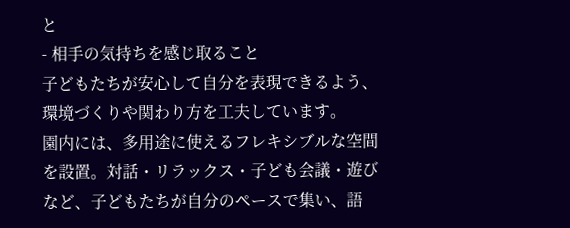と
- 相手の気持ちを感じ取ること
子どもたちが安心して自分を表現できるよう、環境づくりや関わり方を工夫しています。
園内には、多用途に使えるフレキシブルな空間を設置。対話・リラックス・子ども会議・遊びなど、子どもたちが自分のペースで集い、語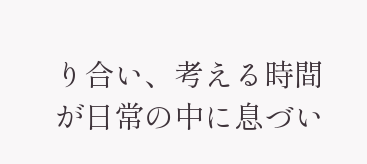り合い、考える時間が日常の中に息づい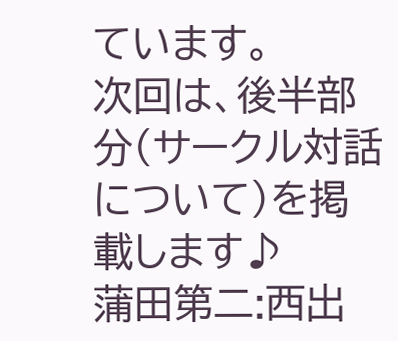ています。
次回は、後半部分(サークル対話について)を掲載します♪
蒲田第二:西出